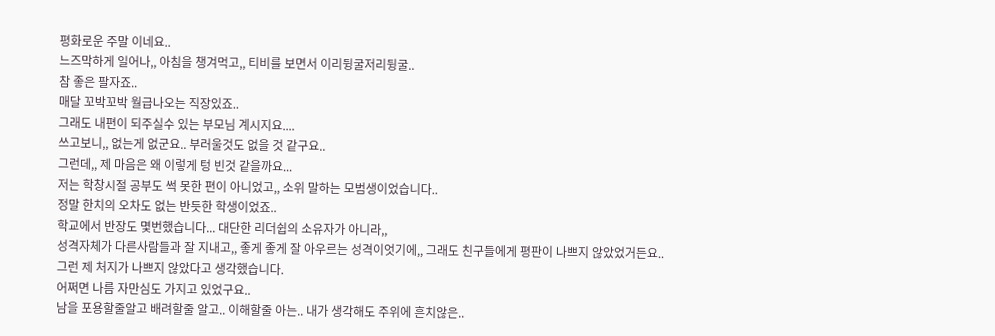평화로운 주말 이네요..
느즈막하게 일어나,, 아침을 챙겨먹고,, 티비를 보면서 이리뒹굴저리뒹굴..
참 좋은 팔자죠..
매달 꼬박꼬박 월급나오는 직장있죠..
그래도 내편이 되주실수 있는 부모님 계시지요....
쓰고보니,, 없는게 없군요.. 부러울것도 없을 것 같구요..
그런데,, 제 마음은 왜 이렇게 텅 빈것 같을까요...
저는 학창시절 공부도 썩 못한 편이 아니었고,, 소위 말하는 모범생이었습니다..
정말 한치의 오차도 없는 반듯한 학생이었죠..
학교에서 반장도 몇번했습니다... 대단한 리더쉽의 소유자가 아니라,,
성격자체가 다른사람들과 잘 지내고,, 좋게 좋게 잘 아우르는 성격이엇기에,, 그래도 친구들에게 평판이 나쁘지 않았었거든요..
그런 제 처지가 나쁘지 않았다고 생각했습니다.
어쩌면 나름 자만심도 가지고 있었구요..
남을 포용할줄알고 배려할줄 알고.. 이해할줄 아는.. 내가 생각해도 주위에 흔치않은..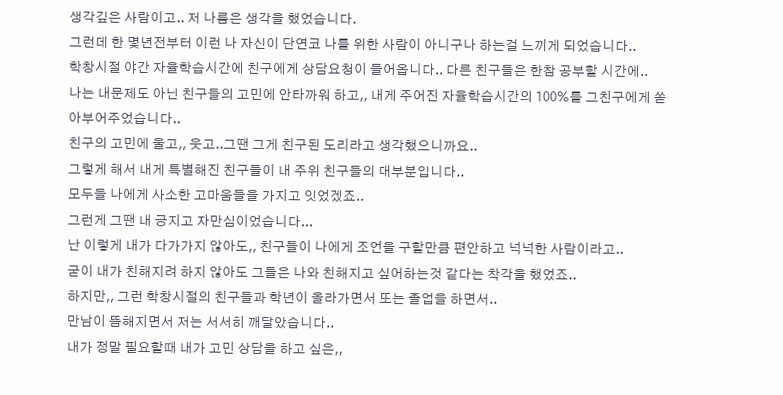생각깊은 사람이고.. 저 나름은 생각을 했었습니다.
그런데 한 몇년전부터 이런 나 자신이 단연코 나를 위한 사람이 아니구나 하는걸 느끼게 되었습니다..
학창시절 야간 자율학습시간에 친구에게 상담요청이 들어옵니다.. 다른 친구들은 한참 공부할 시간에..
나는 내문제도 아닌 친구들의 고민에 안타까워 하고,, 내게 주어진 자율학습시간의 100%를 그친구에게 쏟아부어주었습니다..
친구의 고민에 울고,, 웃고..그땐 그게 친구된 도리라고 생각했으니까요..
그렇게 해서 내게 특별해진 친구들이 내 주위 친구들의 대부분입니다..
모두들 나에게 사소한 고마움들을 가지고 잇었겠죠..
그런게 그땐 내 긍지고 자만심이었습니다...
난 이렇게 내가 다가가지 않아도,, 친구들이 나에게 조언을 구할만큼 편안하고 넉넉한 사람이라고..
굳이 내가 친해지려 하지 않아도 그들은 나와 친해지고 싶어하는것 같다는 착각을 했었죠..
하지만,, 그런 학창시절의 친구들과 학년이 올라가면서 또는 졸업을 하면서..
만남이 뜸해지면서 저는 서서히 깨달았습니다..
내가 정말 필요할때 내가 고민 상담을 하고 싶은,,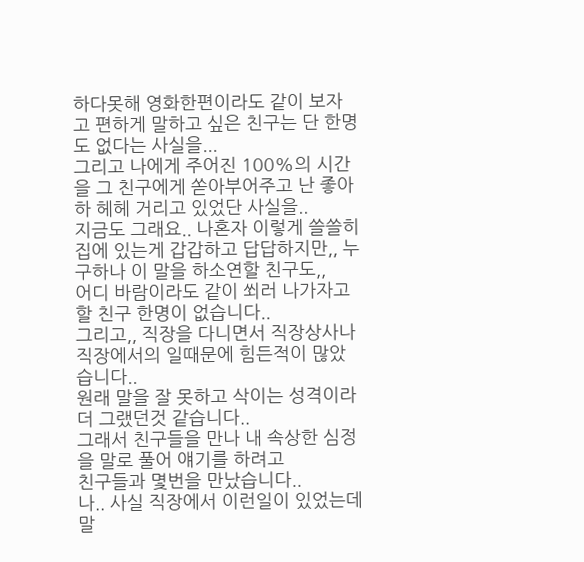하다못해 영화한편이라도 같이 보자고 편하게 말하고 싶은 친구는 단 한명도 없다는 사실을...
그리고 나에게 주어진 100%의 시간을 그 친구에게 쏟아부어주고 난 좋아하 헤헤 거리고 있었단 사실을..
지금도 그래요.. 나혼자 이렇게 쓸쓸히 집에 있는게 갑갑하고 답답하지만,, 누구하나 이 말을 하소연할 친구도,,
어디 바람이라도 같이 쐬러 나가자고 할 친구 한명이 없습니다..
그리고,, 직장을 다니면서 직장상사나 직장에서의 일때문에 힘든적이 많았습니다..
원래 말을 잘 못하고 삭이는 성격이라 더 그랬던것 같습니다..
그래서 친구들을 만나 내 속상한 심정을 말로 풀어 얘기를 하려고
친구들과 몇번을 만났습니다..
나.. 사실 직장에서 이런일이 있었는데 말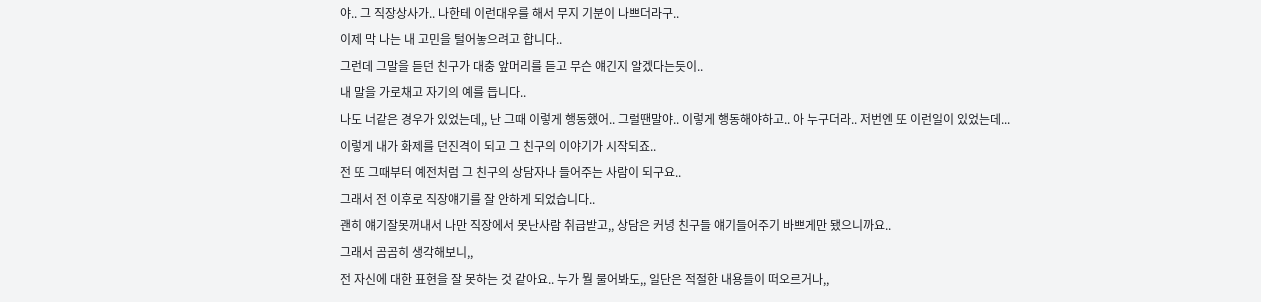야.. 그 직장상사가.. 나한테 이런대우를 해서 무지 기분이 나쁘더라구..
이제 막 나는 내 고민을 털어놓으려고 합니다..
그런데 그말을 듣던 친구가 대충 앞머리를 듣고 무슨 얘긴지 알겠다는듯이..
내 말을 가로채고 자기의 예를 듭니다..
나도 너같은 경우가 있었는데,, 난 그때 이렇게 행동했어.. 그럴땐말야.. 이렇게 행동해야하고.. 아 누구더라.. 저번엔 또 이런일이 있었는데...
이렇게 내가 화제를 던진격이 되고 그 친구의 이야기가 시작되죠..
전 또 그때부터 예전처럼 그 친구의 상담자나 들어주는 사람이 되구요..
그래서 전 이후로 직장얘기를 잘 안하게 되었습니다..
괜히 얘기잘못꺼내서 나만 직장에서 못난사람 취급받고,, 상담은 커녕 친구들 얘기들어주기 바쁘게만 됐으니까요..
그래서 곰곰히 생각해보니,,
전 자신에 대한 표현을 잘 못하는 것 같아요.. 누가 뭘 물어봐도,, 일단은 적절한 내용들이 떠오르거나,,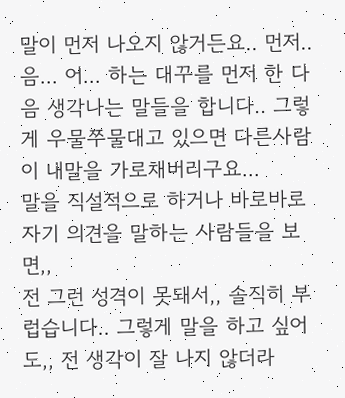말이 먼저 나오지 않거든요.. 먼저.. 음... 어... 하는 대꾸를 먼저 한 다음 생각나는 말들을 합니다.. 그렇게 우물쭈물대고 있으면 다른사람이 내말을 가로채버리구요...
말을 직설적으로 하거나 바로바로 자기 의견을 말하는 사람들을 보면,,
전 그런 성격이 못돼서,, 솔직히 부럽습니다.. 그렇게 말을 하고 싶어도,, 전 생각이 잘 나지 않더라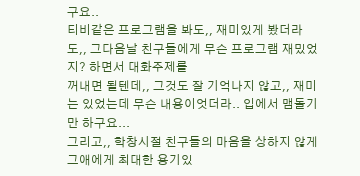구요..
티비같은 프로그램을 봐도,, 재미있게 봤더라도,, 그다음날 친구들에게 무슨 프로그램 재밌었지? 하면서 대화주제를
꺼내면 될텐데,, 그것도 잘 기억나지 않고,, 재미는 있었는데 무슨 내용이엇더라.. 입에서 맴돌기만 하구요...
그리고,, 학창시절 친구들의 마음을 상하지 않게 그애에게 최대한 용기있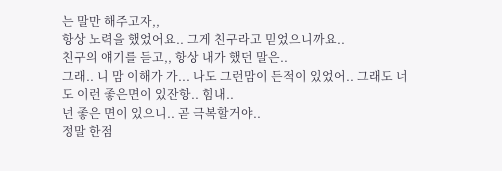는 말만 해주고자,,
항상 노력을 했었어요.. 그게 친구라고 믿었으니까요..
친구의 얘기를 듣고,, 항상 내가 했던 말은..
그래.. 니 맘 이해가 가... 나도 그런맘이 든적이 있었어.. 그래도 너도 이런 좋은면이 있잔항.. 힘내..
넌 좋은 면이 있으니.. 곧 극복할거야..
정말 한점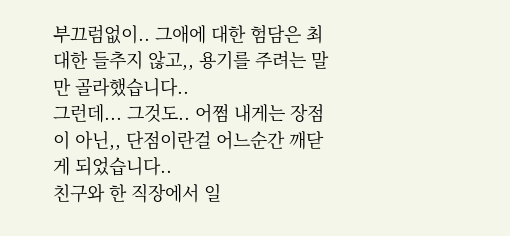부끄럼없이.. 그애에 대한 험담은 최대한 들추지 않고,, 용기를 주려는 말만 골라했습니다..
그런데... 그것도.. 어쩜 내게는 장점이 아닌,, 단점이란걸 어느순간 깨닫게 되었습니다..
친구와 한 직장에서 일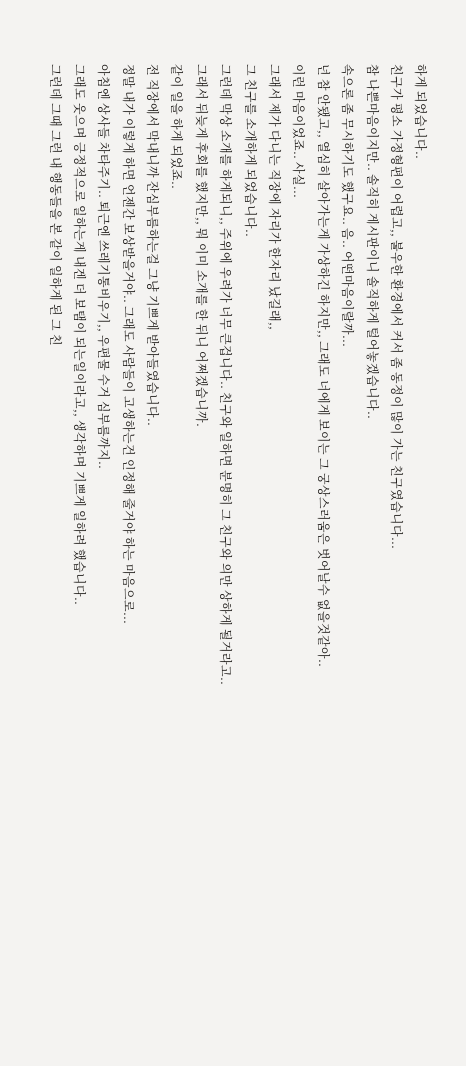하게 되었습니다..
친구가 평소 가정형편이 어렵고,, 불우한 환경에서 커서 좀 동정이 많이 가는 친구였습니다...
참 나쁜마음이지만.. 솔직히 게시판이니 솔직하게 털어놓겠습니다..
속으론 좀 무시하기도 했구요.. 음.. 어떤마음이랄까...
넌 참 안됐고,, 열심히 살아가는게 가상하긴 하지만,, 그래도 너에게 보이는 그 궁상스러움은 벗어날수 없을것같아..
이런 마음이었죠.. 사실...
그래서 제가 다니는 직장에 자리가 한자리 났길래,,
그 친구를 소개하게 되었습니다..
그런데 막상 소개를 하게되니,, 주위에 우려가 너무 큰겁니다.. 친구와 일하면 분명히 그 친구와 의만 상하게 될거라고..
그래서 뒤늦게 후회를 했지만,, 뭐 이미 소개를 한 뒤니 어쩌겠습니까.
같이 일을 하게 되었죠..
전 직장에서 막내니까 잔심부름하는걸 그냥 기쁘게 받아들였습니다..
정말 내가 이렇게 하면 언젠간 보상받을거야.. 그래도 사람들이 고생하는건 인정해 줄거야 하는 마음으로...
아침엔 상사들 차타주기.. 퇴근엔 쓰레기통비우기,, 우편물 수거 심부름까지..
그래도 웃으며 긍정적으로 일하는게 내겐 더 보탬이 되는일이라고,, 생각하며 기쁘게 일하려 했습니다..
그런데 그때 그런 내 행동들을 본 같이 일하게 된 그 친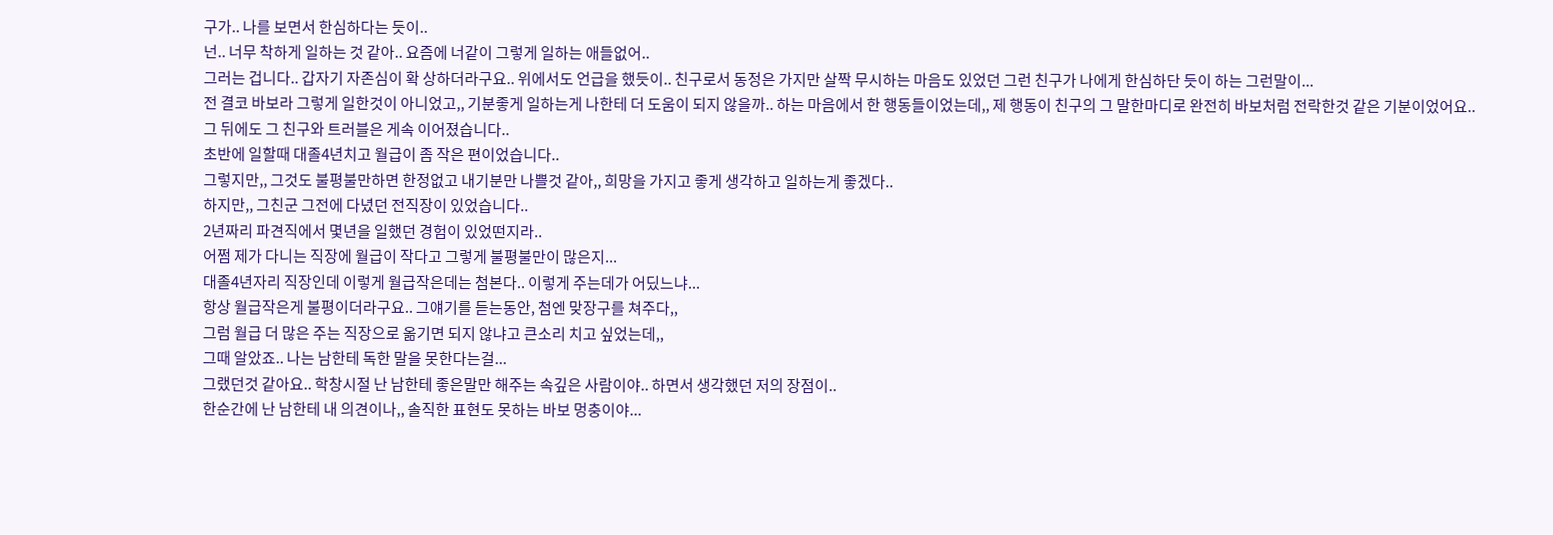구가.. 나를 보면서 한심하다는 듯이..
넌.. 너무 착하게 일하는 것 같아.. 요즘에 너같이 그렇게 일하는 애들없어..
그러는 겁니다.. 갑자기 자존심이 확 상하더라구요.. 위에서도 언급을 했듯이.. 친구로서 동정은 가지만 살짝 무시하는 마음도 있었던 그런 친구가 나에게 한심하단 듯이 하는 그런말이...
전 결코 바보라 그렇게 일한것이 아니었고,, 기분좋게 일하는게 나한테 더 도움이 되지 않을까.. 하는 마음에서 한 행동들이었는데,, 제 행동이 친구의 그 말한마디로 완전히 바보처럼 전락한것 같은 기분이었어요..
그 뒤에도 그 친구와 트러블은 게속 이어졌습니다..
초반에 일할때 대졸4년치고 월급이 좀 작은 편이었습니다..
그렇지만,, 그것도 불평불만하면 한정없고 내기분만 나쁠것 같아,, 희망을 가지고 좋게 생각하고 일하는게 좋겠다..
하지만,, 그친군 그전에 다녔던 전직장이 있었습니다..
2년짜리 파견직에서 몇년을 일했던 경험이 있었떤지라..
어쩜 제가 다니는 직장에 월급이 작다고 그렇게 불평불만이 많은지...
대졸4년자리 직장인데 이렇게 월급작은데는 첨본다.. 이렇게 주는데가 어딨느냐...
항상 월급작은게 불평이더라구요.. 그얘기를 듣는동안, 첨엔 맞장구를 쳐주다,,
그럼 월급 더 많은 주는 직장으로 옮기면 되지 않냐고 큰소리 치고 싶었는데,,
그때 알았죠.. 나는 남한테 독한 말을 못한다는걸...
그랬던것 같아요.. 학창시절 난 남한테 좋은말만 해주는 속깊은 사람이야.. 하면서 생각했던 저의 장점이..
한순간에 난 남한테 내 의견이나,, 솔직한 표현도 못하는 바보 멍충이야...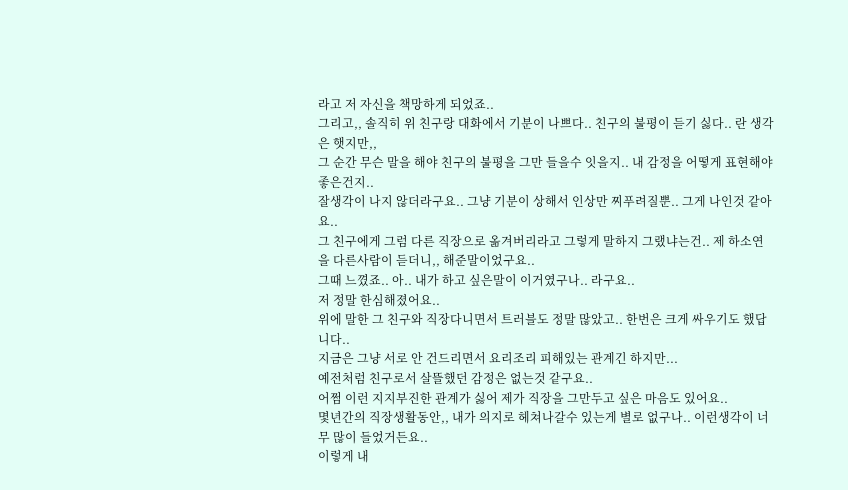라고 저 자신을 책망하게 되었죠..
그리고,, 솔직히 위 친구랑 대화에서 기분이 나쁘다.. 친구의 불평이 듣기 싫다.. 란 생각은 햇지만,,
그 순간 무슨 말을 해야 친구의 불평을 그만 들을수 잇을지.. 내 감정을 어떻게 표현해야 좋은건지..
잘생각이 나지 않더라구요.. 그냥 기분이 상해서 인상만 찌푸려질뿐.. 그게 나인것 같아요..
그 친구에게 그럼 다른 직장으로 옮겨버리라고 그렇게 말하지 그랬냐는건.. 제 하소연을 다른사람이 듣더니,, 해준말이었구요..
그때 느꼈죠.. 아.. 내가 하고 싶은말이 이거였구나.. 라구요..
저 정말 한심해졌어요..
위에 말한 그 친구와 직장다니면서 트러블도 정말 많았고.. 한번은 크게 싸우기도 했답니다..
지금은 그냥 서로 안 건드리면서 요리조리 피해있는 관계긴 하지만...
예전처럼 친구로서 살뜰했던 감정은 없는것 같구요..
어쩜 이런 지지부진한 관계가 싫어 제가 직장을 그만두고 싶은 마음도 있어요..
몇년간의 직장생활동안,, 내가 의지로 헤쳐나갈수 있는게 별로 없구나.. 이런생각이 너무 많이 들었거든요..
이렇게 내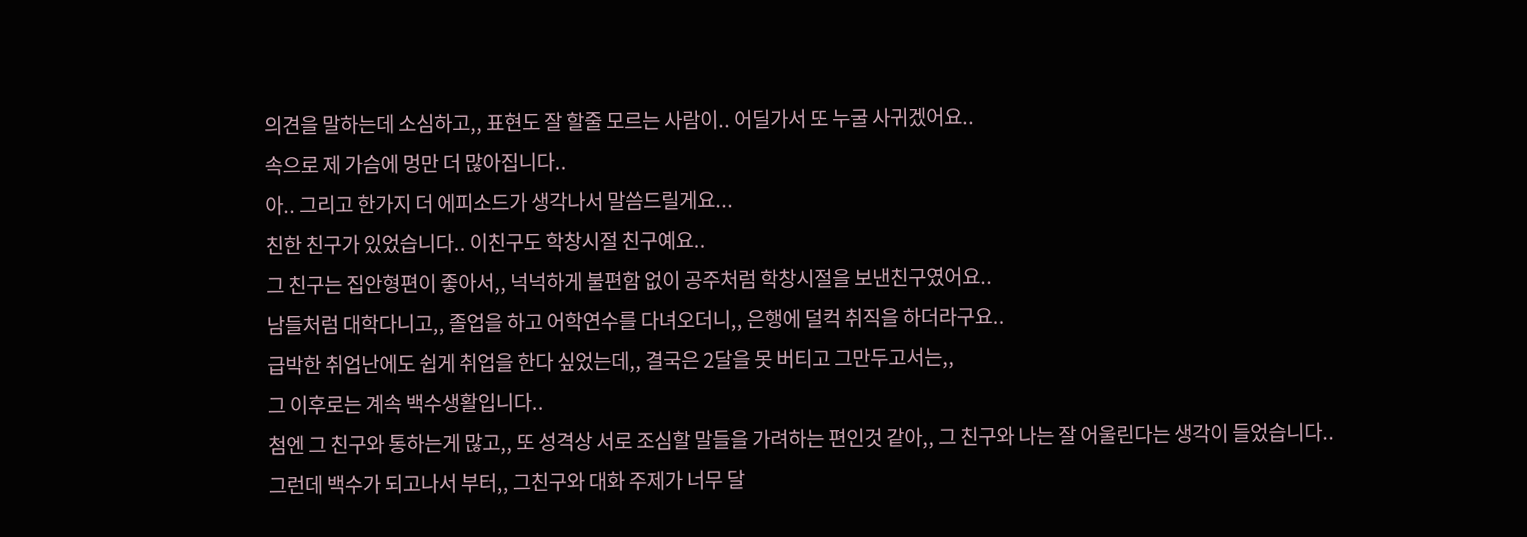의견을 말하는데 소심하고,, 표현도 잘 할줄 모르는 사람이.. 어딜가서 또 누굴 사귀겠어요..
속으로 제 가슴에 멍만 더 많아집니다..
아.. 그리고 한가지 더 에피소드가 생각나서 말씀드릴게요...
친한 친구가 있었습니다.. 이친구도 학창시절 친구예요..
그 친구는 집안형편이 좋아서,, 넉넉하게 불편함 없이 공주처럼 학창시절을 보낸친구였어요..
남들처럼 대학다니고,, 졸업을 하고 어학연수를 다녀오더니,, 은행에 덜컥 취직을 하더라구요..
급박한 취업난에도 쉽게 취업을 한다 싶었는데,, 결국은 2달을 못 버티고 그만두고서는,,
그 이후로는 계속 백수생활입니다..
첨엔 그 친구와 통하는게 많고,, 또 성격상 서로 조심할 말들을 가려하는 편인것 같아,, 그 친구와 나는 잘 어울린다는 생각이 들었습니다..
그런데 백수가 되고나서 부터,, 그친구와 대화 주제가 너무 달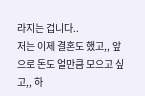라지는 겁니다..
저는 이제 결혼도 했고,, 앞으로 돈도 얼만큼 모으고 싶고,, 하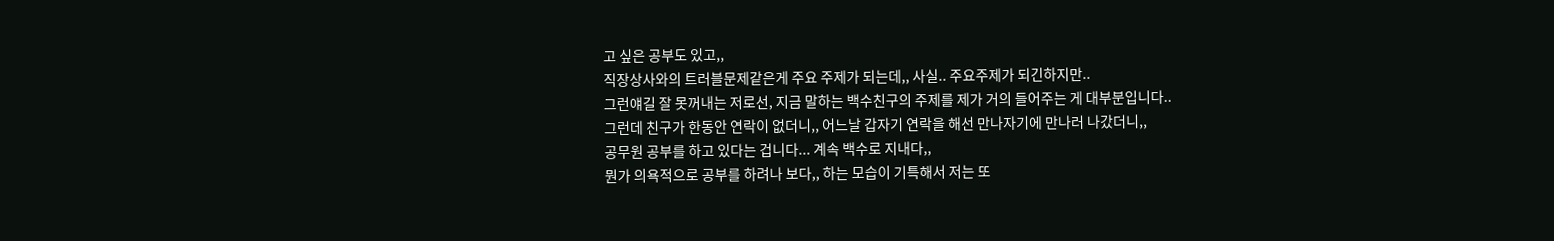고 싶은 공부도 있고,,
직장상사와의 트러블문제같은게 주요 주제가 되는데,, 사실.. 주요주제가 되긴하지만..
그런얘길 잘 못꺼내는 저로선, 지금 말하는 백수친구의 주제를 제가 거의 들어주는 게 대부분입니다..
그런데 친구가 한동안 연락이 없더니,, 어느날 갑자기 연락을 해선 만나자기에 만나러 나갔더니,,
공무원 공부를 하고 있다는 겁니다... 계속 백수로 지내다,,
뭔가 의욕적으로 공부를 하려나 보다,, 하는 모습이 기특해서 저는 또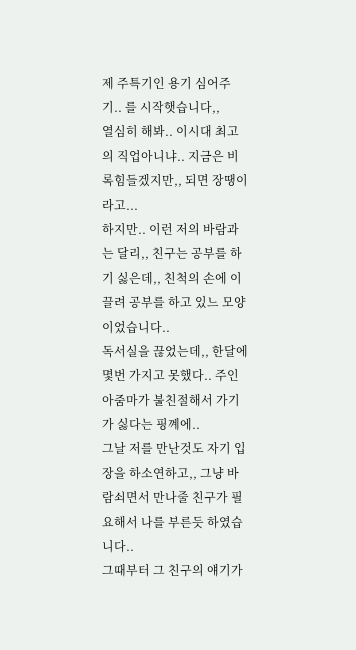제 주특기인 용기 심어주기.. 를 시작햇습니다,,
열심히 해봐.. 이시대 최고의 직업아니냐.. 지금은 비록힘들겠지만,, 되면 장땡이라고...
하지만.. 이런 저의 바람과는 달리,, 친구는 공부를 하기 싫은데,, 친척의 손에 이끌려 공부를 하고 있느 모양이었습니다..
독서실을 끊었는데,, 한달에 몇번 가지고 못했다.. 주인아줌마가 불친절해서 가기가 싫다는 핑꼐에..
그날 저를 만난것도 자기 입장을 하소연하고,, 그냥 바람쇠면서 만나줄 친구가 필요해서 나를 부른듯 하였습니다..
그때부터 그 친구의 얘기가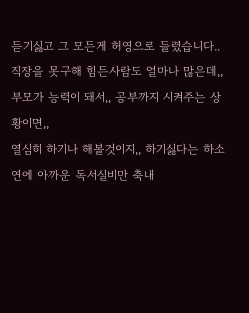듣기싫고 그 모든게 허영으로 들렸습니다..
직장을 못구해 힘든사람도 얼마나 많은데,, 부모가 능력이 돼서,, 공부까지 시켜주는 상황이면,,
열심히 하기나 해볼것이지,, 하기싫다는 하소연에 아까운 독서실비만 축내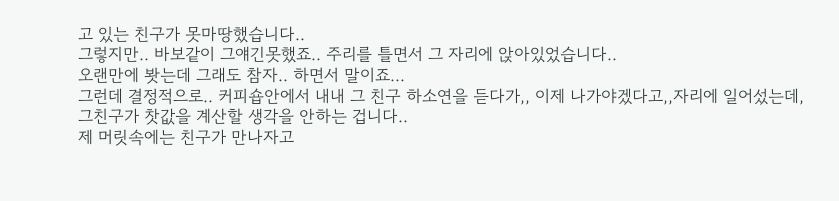고 있는 친구가 못마땅했습니다..
그렇지만.. 바보같이 그얘긴못했죠.. 주리를 틀면서 그 자리에 앉아있었습니다..
오랜만에 봣는데 그래도 참자.. 하면서 말이죠...
그런데 결정적으로.. 커피숍안에서 내내 그 친구 하소연을 듣다가,, 이제 나가야겠다고,,자리에 일어섰는데, 그친구가 찻값을 계산할 생각을 안하는 겁니다..
제 머릿속에는 친구가 만나자고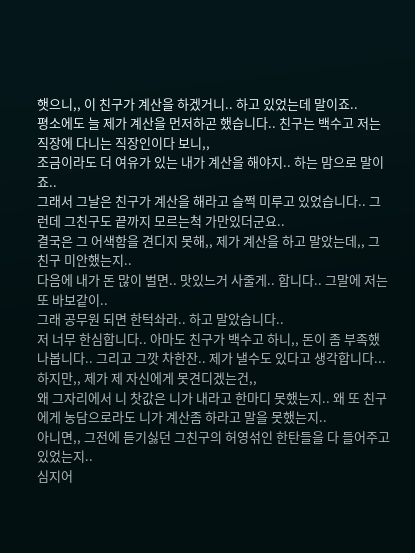햇으니,, 이 친구가 계산을 하겠거니.. 하고 있었는데 말이죠..
평소에도 늘 제가 계산을 먼저하곤 했습니다.. 친구는 백수고 저는 직장에 다니는 직장인이다 보니,,
조금이라도 더 여유가 있는 내가 계산을 해야지.. 하는 맘으로 말이죠..
그래서 그날은 친구가 계산을 해라고 슬쩍 미루고 있었습니다.. 그런데 그친구도 끝까지 모르는척 가만있더군요..
결국은 그 어색함을 견디지 못해,, 제가 계산을 하고 말았는데,, 그 친구 미안했는지..
다음에 내가 돈 많이 벌면.. 맛있느거 사줄게.. 합니다.. 그말에 저는 또 바보같이..
그래 공무원 되면 한턱솨라.. 하고 말았습니다..
저 너무 한심합니다.. 아마도 친구가 백수고 하니,, 돈이 좀 부족했나봅니다.. 그리고 그깟 차한잔.. 제가 낼수도 있다고 생각합니다...
하지만,, 제가 제 자신에게 못견디겠는건,,
왜 그자리에서 니 찻값은 니가 내라고 한마디 못했는지.. 왜 또 친구에게 농담으로라도 니가 계산좀 하라고 말을 못했는지..
아니면,, 그전에 듣기싫던 그친구의 허영섞인 한탄들을 다 들어주고 있었는지..
심지어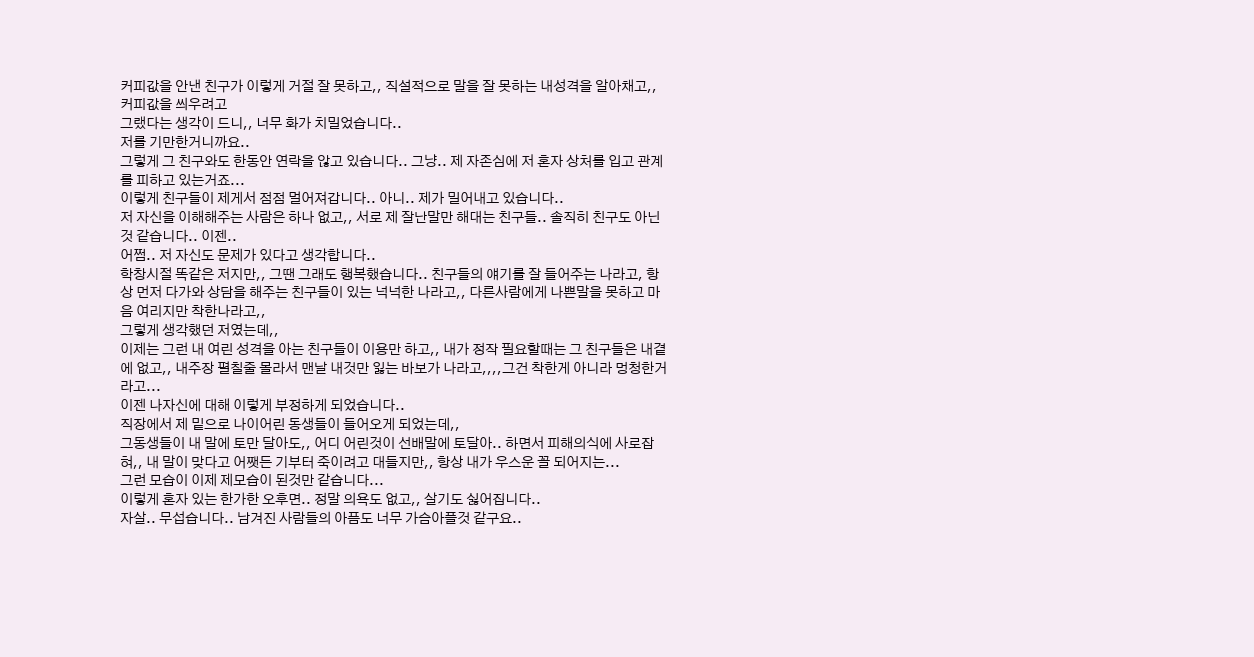커피값을 안낸 친구가 이렇게 거절 잘 못하고,, 직설적으로 말을 잘 못하는 내성격을 알아채고,, 커피값을 씌우려고
그랬다는 생각이 드니,, 너무 화가 치밀었습니다..
저를 기만한거니까요..
그렇게 그 친구와도 한동안 연락을 않고 있습니다.. 그냥.. 제 자존심에 저 혼자 상처를 입고 관계를 피하고 있는거죠...
이렇게 친구들이 제게서 점점 멀어져갑니다.. 아니.. 제가 밀어내고 있습니다..
저 자신을 이해해주는 사람은 하나 없고,, 서로 제 잘난말만 해대는 친구들.. 솔직히 친구도 아닌것 같습니다.. 이젠..
어쩜.. 저 자신도 문제가 있다고 생각합니다..
학창시절 똑같은 저지만,, 그땐 그래도 행복했습니다.. 친구들의 얘기를 잘 들어주는 나라고, 항상 먼저 다가와 상담을 해주는 친구들이 있는 넉넉한 나라고,, 다른사람에게 나쁜말을 못하고 마음 여리지만 착한나라고,,
그렇게 생각했던 저였는데,,
이제는 그런 내 여린 성격을 아는 친구들이 이용만 하고,, 내가 정작 필요할때는 그 친구들은 내곁에 없고,, 내주장 펼칠줄 몰라서 맨날 내것만 잃는 바보가 나라고,,,,그건 착한게 아니라 멍청한거라고...
이젠 나자신에 대해 이렇게 부정하게 되었습니다..
직장에서 제 밑으로 나이어린 동생들이 들어오게 되었는데,,
그동생들이 내 말에 토만 달아도,, 어디 어린것이 선배말에 토달아.. 하면서 피해의식에 사로잡혀,, 내 말이 맞다고 어쨋든 기부터 죽이려고 대들지만,, 항상 내가 우스운 꼴 되어지는...
그런 모습이 이제 제모습이 된것만 같습니다...
이렇게 혼자 있는 한가한 오후면.. 정말 의욕도 없고,, 살기도 싫어집니다..
자살.. 무섭습니다.. 남겨진 사람들의 아픔도 너무 가슴아플것 같구요..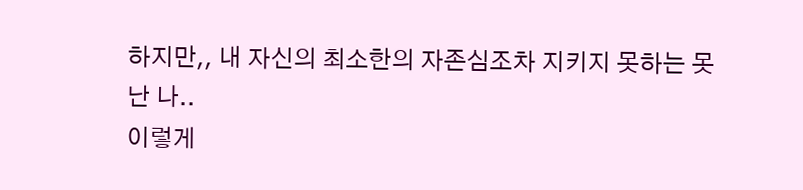하지만,, 내 자신의 최소한의 자존심조차 지키지 못하는 못난 나..
이렇게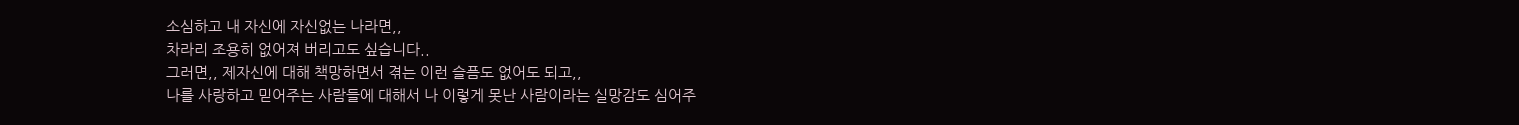소심하고 내 자신에 자신없는 나라면,,
차라리 조용히 없어져 버리고도 싶습니다..
그러면,, 제자신에 대해 책망하면서 겪는 이런 슬픔도 없어도 되고,,
나를 사랑하고 믿어주는 사람들에 대해서 나 이렇게 못난 사람이라는 실망감도 심어주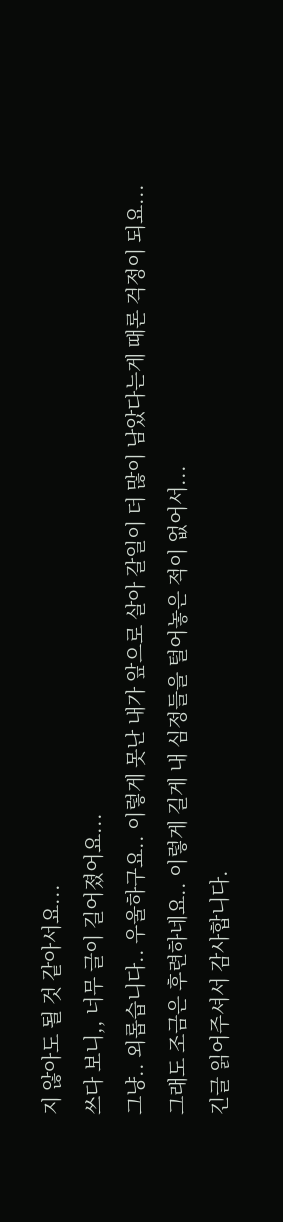지 않아도 될 것 같아서요...
쓰다 보니,, 너무 글이 길어졌어요...
그냥.. 외롭습니다.. 우울하구요.. 이렇게 못난 내가 앞으로 살아 갈일이 더 많이 남았다는게 때론 걱정이 되요...
그래도 조금은 후련하네요.. 이렇게 길게 내 심정들을 털어놓은 적이 없어서...
긴글 읽어주셔서 감사합니다.